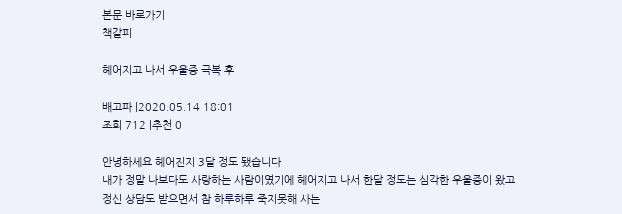본문 바로가기
책갈피

헤어지고 나서 우울증 극복 후

배고파 |2020.05.14 18:01
조회 712 |추천 0

안녕하세요 헤어진지 3달 정도 됐습니다
내가 정말 나보다도 사랑하는 사람이였기에 헤어지고 나서 한달 정도는 심각한 우울증이 왔고 정신 상담도 받으면서 참 하루하루 죽지못해 사는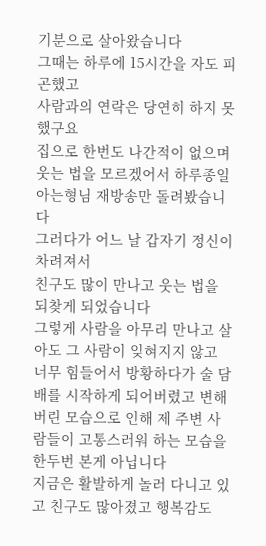기분으로 살아왔습니다
그때는 하루에 15시간을 자도 피곤했고
사람과의 연락은 당연히 하지 못했구요
집으로 한번도 나간적이 없으며 웃는 법을 모르겠어서 하루종일 아는형님 재방송만 돌려봤습니다
그러다가 어느 날 갑자기 정신이 차려져서
친구도 많이 만나고 웃는 법을 되찾게 되었습니다
그렇게 사람을 아무리 만나고 살아도 그 사람이 잊혀지지 않고 너무 힘들어서 방황하다가 술 담배를 시작하게 되어버렸고 변해 버린 모습으로 인해 제 주변 사람들이 고통스러워 하는 모습을 한두번 본게 아닙니다
지금은 활발하게 놀러 다니고 있고 친구도 많아졌고 행복감도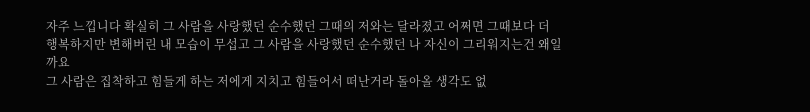자주 느낍니다 확실히 그 사람을 사랑했던 순수했던 그때의 저와는 달라졌고 어쩌면 그때보다 더 행복하지만 변해버린 내 모습이 무섭고 그 사람을 사랑했던 순수했던 나 자신이 그리워지는건 왜일까요
그 사람은 집착하고 힘들게 하는 저에게 지치고 힘들어서 떠난거라 돌아올 생각도 없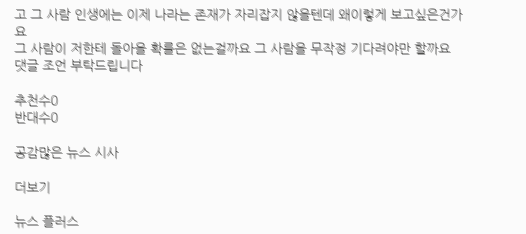고 그 사람 인생에는 이제 나라는 존재가 자리잡지 않을텐데 왜이렇게 보고싶은건가요
그 사람이 저한테 돌아올 확률은 없는걸까요 그 사람을 무작정 기다려야만 할까요 댓글 조언 부탁드립니다

추천수0
반대수0

공감많은 뉴스 시사

더보기

뉴스 플러스